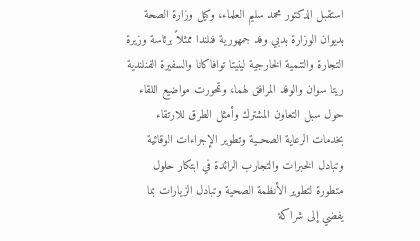استقبل الدكتور محمد سليم العلماء، وكيل وزارة الصحة بديوان الوزارة بدبي وفد جمهورية فنلندا ممثلاً برئاسة وزيرة التجارة والتنمية الخارجية لينيتا توافاكانا والسفيرة الفنلندية ريتا سوان والوفد المرافق لهما، وتمحورت مواضيع اللقاء حول سبل التعاون المشترك وأمثل الطرق للارتقاء بخدمات الرعاية الصحــية وتطوير الإجراءات الوقائية وتبادل الخبرات والتجارب الرائدة في ابتكار حلول متطورة لتطوير الأنظمة الصحية وتبادل الزيارات بما يفضي إلى شراكة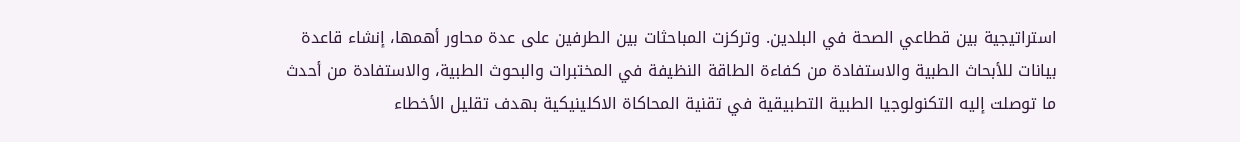استراتيجية بين قطاعي الصحة في البلدين. وتركزت المباحثات بين الطرفين على عدة محاور أهمها، إنشاء قاعدة بيانات للأبحاث الطبية والاستفادة من كفاءة الطاقة النظيفة في المختبرات والبحوث الطبية، والاستفادة من أحدث ما توصلت إليه التكنولوجيا الطبية التطبيقية في تقنية المحاكاة الاكلينيكية بهدف تقليل الأخطاء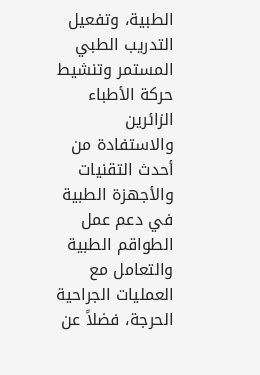الطبية، وتفعيل التدريب الطبي المستمر وتنشيط حركة الأطباء الزائرين والاستفادة من أحدث التقنيات والأجهزة الطبية في دعم عمل الطواقم الطبية والتعامل مع العمليات الجراحية الحرجة، فضلاً عن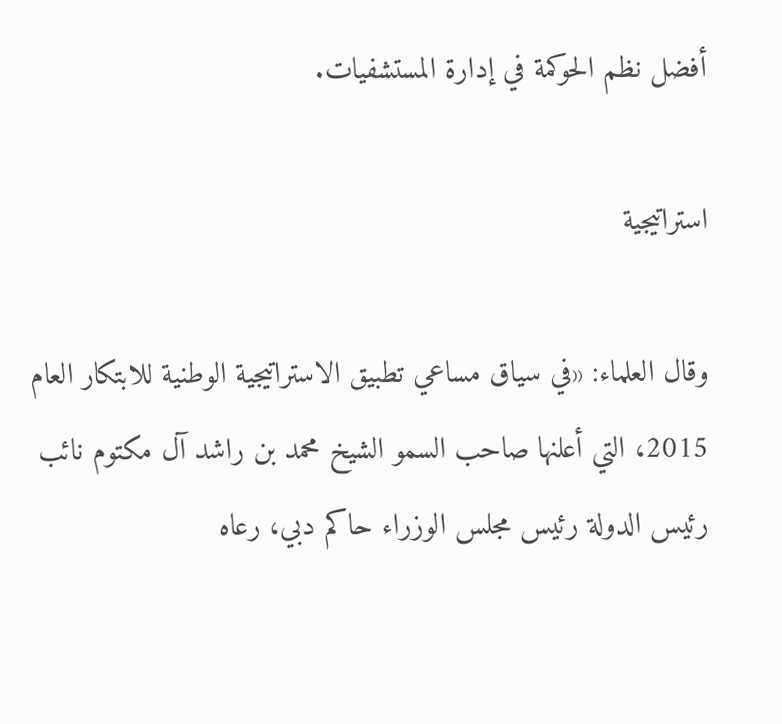أفضل نظم الحوكمة في إدارة المستشفيات.

استراتيجية

وقال العلماء: «في سياق مساعي تطبيق الاستراتيجية الوطنية للابتكار العام 2015، التي أعلنها صاحب السمو الشيخ محمد بن راشد آل مكتوم نائب رئيس الدولة رئيس مجلس الوزراء حاكم دبي، رعاه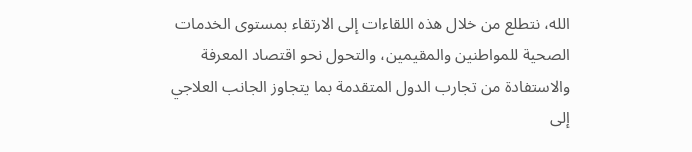الله، نتطلع من خلال هذه اللقاءات إلى الارتقاء بمستوى الخدمات الصحية للمواطنين والمقيمين، والتحول نحو اقتصاد المعرفة والاستفادة من تجارب الدول المتقدمة بما يتجاوز الجانب العلاجي إلى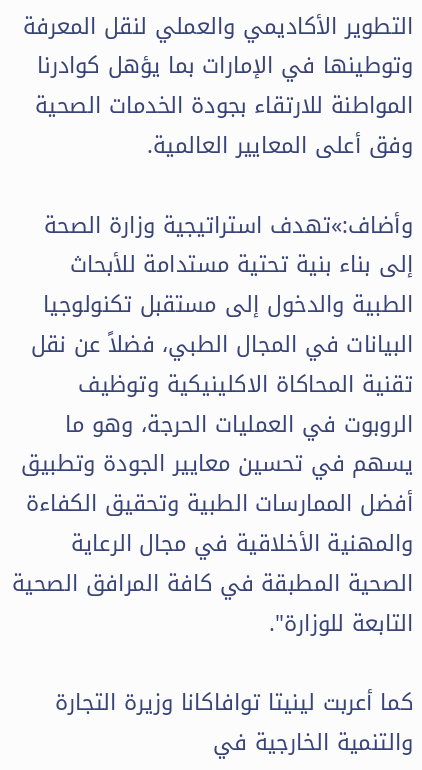التطوير الأكاديمي والعملي لنقل المعرفة وتوطينها في الإمارات بما يؤهل كوادرنا المواطنة للارتقاء بجودة الخدمات الصحية وفق أعلى المعايير العالمية.

وأضاف:»تهدف استراتيجية وزارة الصحة إلى بناء بنية تحتية مستدامة للأبحاث الطبية والدخول إلى مستقبل تكنولوجيا البيانات في المجال الطبي، فضلاً عن نقل تقنية المحاكاة الاكلينيكية وتوظيف الروبوت في العمليات الحرجة، وهو ما يسهم في تحسين معايير الجودة وتطبيق أفضل الممارسات الطبية وتحقيق الكفاءة والمهنية الأخلاقية في مجال الرعاية الصحية المطبقة في كافة المرافق الصحية التابعة للوزارة".

كما أعربت لينيتا توافاكانا وزيرة التجارة والتنمية الخارجية في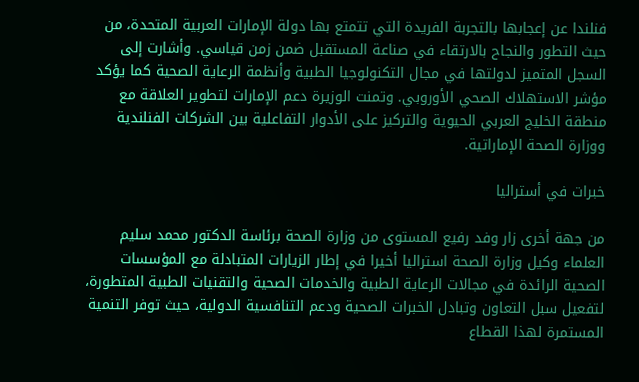فنلندا عن إعجابها بالتجربة الفريدة التي تتمتع بها دولة الإمارات العربية المتحدة، من حيث التطور والنجاح بالارتقاء في صناعة المستقبل ضمن زمن قياسي. وأشارت إلى السجل المتميز لدولتها في مجال التكنولوجيا الطبية وأنظمة الرعاية الصحية كما يؤكد مؤشر الاستهلاك الصحي الأوروبي. وتمنت الوزيرة دعم الإمارات لتطوير العلاقة مع منطقة الخليج العربي الحيوية والتركيز على الأدوار التفاعلية بين الشركات الفنلندية ووزارة الصحة الإماراتية.

خبرات في أستراليا

من جهة أخرى زار وفد رفيع المستوى من وزارة الصحة برئاسة الدكتور محمد سليم العلماء وكيل وزارة الصحة استراليا أخيرا في إطار الزيارات المتبادلة مع المؤسسات الصحية الرائدة في مجالات الرعاية الطبية والخدمات الصحية والتقنيات الطبية المتطورة، لتفعيل سبل التعاون وتبادل الخبرات الصحية ودعم التنافسية الدولية، حيث توفر التنمية المستمرة لهذا القطاع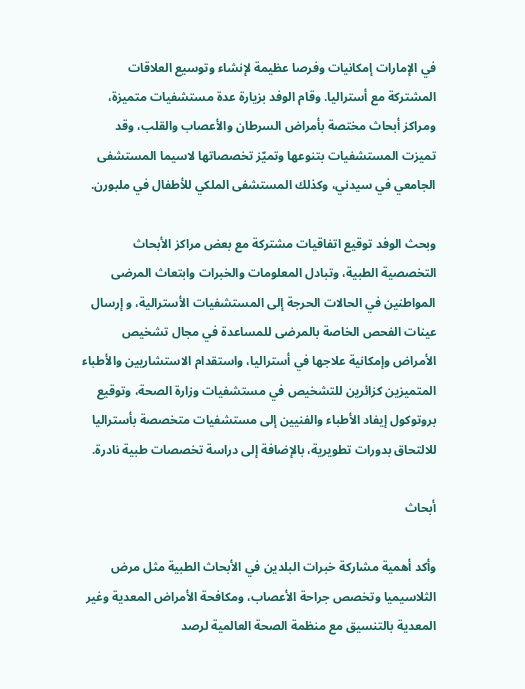في الإمارات إمكانيات وفرصا عظيمة لإنشاء وتوسيع العلاقات المشتركة مع أستراليا. وقام الوفد بزيارة عدة مستشفيات متميزة، ومراكز أبحاث مختصة بأمراض السرطان والأعصاب والقلب، وقد تميزت المستشفيات بتنوعها وتميّز تخصصاتها لاسيما المستشفى الجامعي في سيدني، وكذلك المستشفى الملكي للأطفال في ملبورن.

وبحث الوفد توقيع اتفاقيات مشتركة مع بعض مراكز الأبحاث التخصصية الطبية، وتبادل المعلومات والخبرات وابتعاث المرضى المواطنين في الحالات الحرجة إلى المستشفيات الأسترالية، و إرسال عينات الفحص الخاصة بالمرضى للمساعدة في مجال تشخيص الأمراض وإمكانية علاجها في أستراليا، واستقدام الاستشاريين والأطباء المتميزين كزائرين للتشخيص في مستشفيات وزارة الصحة، وتوقيع بروتوكول إيفاد الأطباء والفنيين إلى مستشفيات متخصصة بأستراليا للالتحاق بدورات تطويرية، بالإضافة إلى دراسة تخصصات طبية نادرة.

أبحاث

وأكد أهمية مشاركة خبرات البلدين في الأبحاث الطبية مثل مرض الثلاسيميا وتخصص جراحة الأعصاب، ومكافحة الأمراض المعدية وغير المعدية بالتنسيق مع منظمة الصحة العالمية لرصد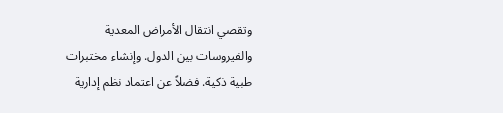وتقصي انتقال الأمراض المعدية والفيروسات بين الدول. وإنشاء مختبرات طبية ذكية. فضلاً عن اعتماد نظم إدارية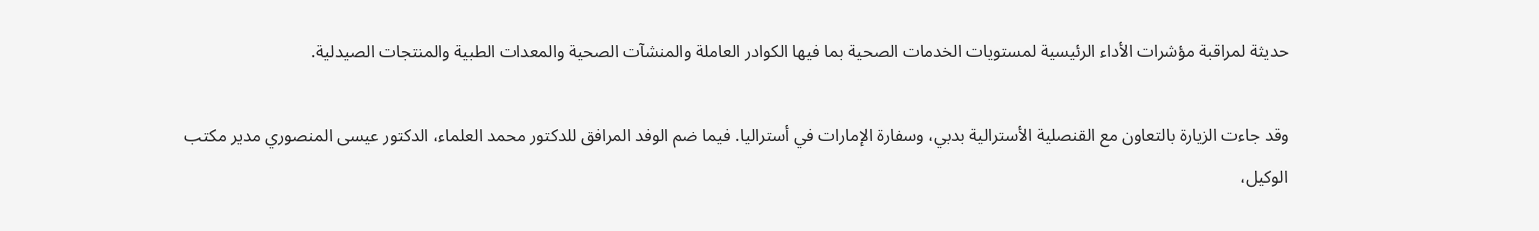حديثة لمراقبة مؤشرات الأداء الرئيسية لمستويات الخدمات الصحية بما فيها الكوادر العاملة والمنشآت الصحية والمعدات الطبية والمنتجات الصيدلية.

وقد جاءت الزيارة بالتعاون مع القنصلية الأسترالية بدبي، وسفارة الإمارات في أستراليا. فيما ضم الوفد المرافق للدكتور محمد العلماء، الدكتور عيسى المنصوري مدير مكتب الوكيل،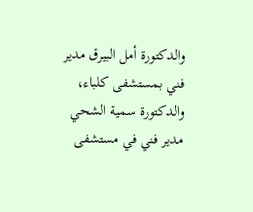والدكتورة أمل البيرق مدير فني بمستشفى كلباء، والدكتورة سمية الشحي مدير فني في مستشفى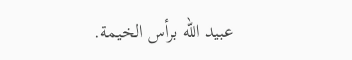عبيد الله برأس الخيمة.